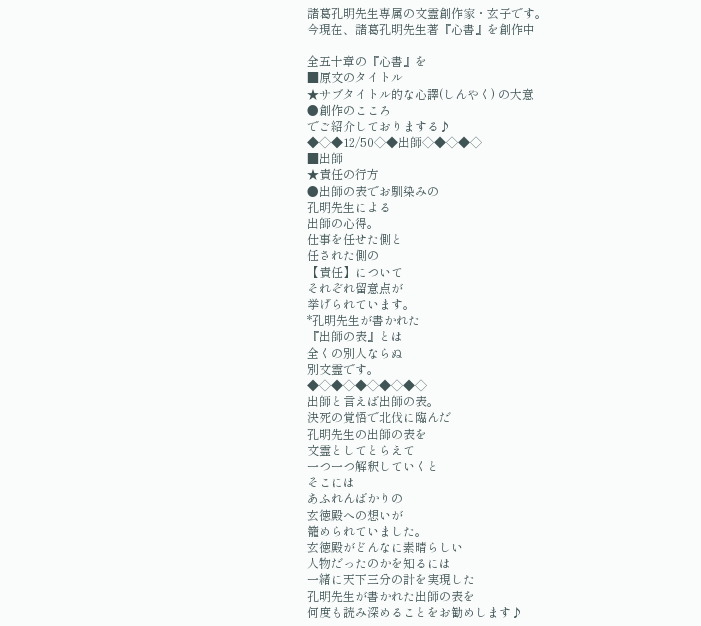諸葛孔明先生専属の文霊創作家・玄子です。
今現在、諸葛孔明先生著『心書』を創作中

全五十章の『心書』を
■原文のタイトル
★サブタイトル的な心譯(しんやく) の大意
●創作のこころ
でご紹介しておりまする♪
◆◇◆12/50◇◆出師◇◆◇◆◇
■出師
★責任の行方
●出師の表でお馴染みの
孔明先生による
出師の心得。
仕事を任せた側と
任された側の
【責任】について
それぞれ留意点が
挙げられています。
*孔明先生が書かれた
『出師の表』とは
全くの別人ならぬ
別文霊です。
◆◇◆◇◆◇◆◇◆◇
出師と言えば出師の表。
決死の覚悟で北伐に臨んだ
孔明先生の出師の表を
文霊としてとらえて
一つ一つ解釈していくと
そこには
あふれんばかりの
玄徳殿への想いが
籠められていました。
玄徳殿がどんなに素晴らしい
人物だったのかを知るには
一緒に天下三分の計を実現した
孔明先生が書かれた出師の表を
何度も読み深めることをお勧めします♪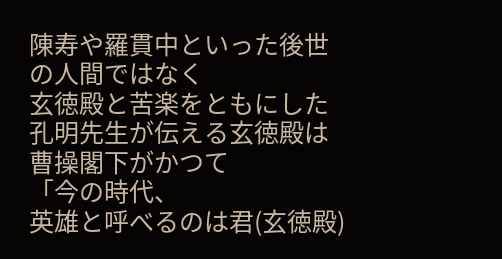陳寿や羅貫中といった後世の人間ではなく
玄徳殿と苦楽をともにした
孔明先生が伝える玄徳殿は
曹操閣下がかつて
「今の時代、
英雄と呼べるのは君(玄徳殿)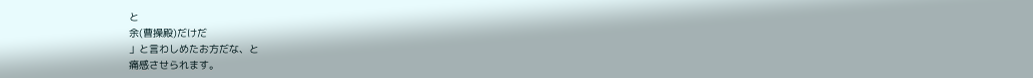と
余(曹操殿)だけだ
」と言わしめたお方だな、と
痛感させられます。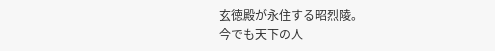玄徳殿が永住する昭烈陵。
今でも天下の人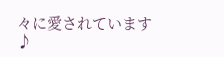々に愛されています♪